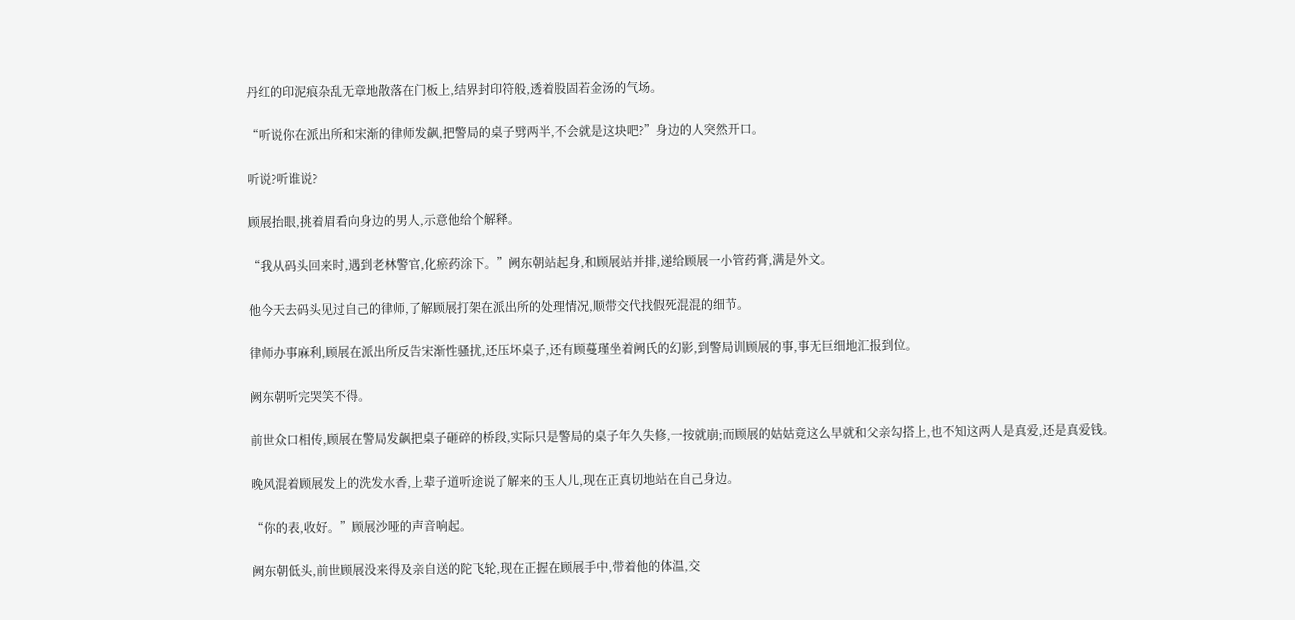丹红的印泥痕杂乱无章地散落在门板上,结界封印符般,透着股固若金汤的气场。

“听说你在派出所和宋渐的律师发飙,把警局的桌子劈两半,不会就是这块吧?”身边的人突然开口。

听说?听谁说?

顾展抬眼,挑着眉看向身边的男人,示意他给个解释。

“我从码头回来时,遇到老林警官,化瘀药涂下。”阙东朝站起身,和顾展站并排,递给顾展一小管药膏,满是外文。

他今天去码头见过自己的律师,了解顾展打架在派出所的处理情况,顺带交代找假死混混的细节。

律师办事麻利,顾展在派出所反告宋渐性骚扰,还压坏桌子,还有顾蔓瑾坐着阙氏的幻影,到警局训顾展的事,事无巨细地汇报到位。

阙东朝听完哭笑不得。

前世众口相传,顾展在警局发飙把桌子砸碎的桥段,实际只是警局的桌子年久失修,一按就崩;而顾展的姑姑竟这么早就和父亲勾搭上,也不知这两人是真爱,还是真爱钱。

晚风混着顾展发上的洗发水香,上辈子道听途说了解来的玉人儿,现在正真切地站在自己身边。

“你的表,收好。”顾展沙哑的声音响起。

阙东朝低头,前世顾展没来得及亲自送的陀飞轮,现在正握在顾展手中,带着他的体温,交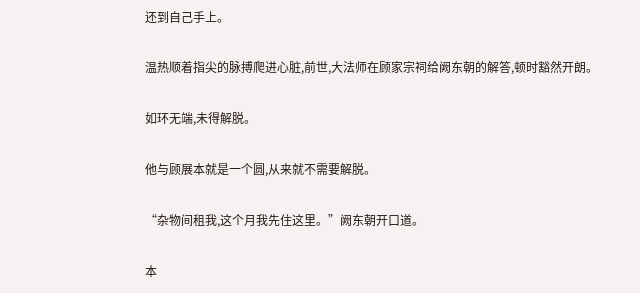还到自己手上。

温热顺着指尖的脉搏爬进心脏,前世,大法师在顾家宗祠给阙东朝的解答,顿时豁然开朗。

如环无端,未得解脱。

他与顾展本就是一个圆,从来就不需要解脱。

“杂物间租我,这个月我先住这里。”阙东朝开口道。

本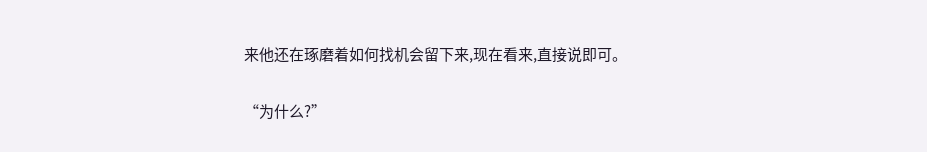来他还在琢磨着如何找机会留下来,现在看来,直接说即可。

“为什么?”